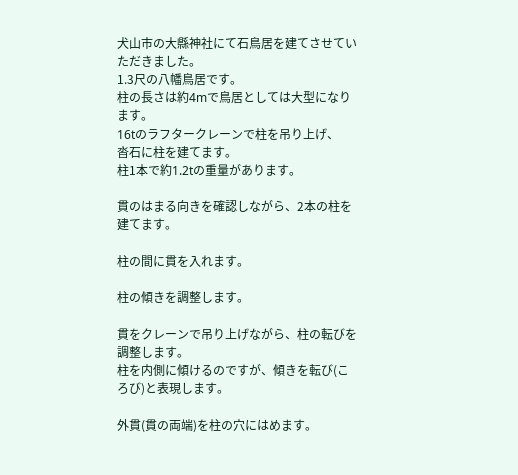犬山市の大縣神社にて石鳥居を建てさせていただきました。
1.3尺の八幡鳥居です。
柱の長さは約4mで鳥居としては大型になります。
16tのラフタークレーンで柱を吊り上げ、
沓石に柱を建てます。
柱1本で約1.2tの重量があります。

貫のはまる向きを確認しながら、2本の柱を建てます。

柱の間に貫を入れます。

柱の傾きを調整します。

貫をクレーンで吊り上げながら、柱の転びを調整します。
柱を内側に傾けるのですが、傾きを転び(ころび)と表現します。

外貫(貫の両端)を柱の穴にはめます。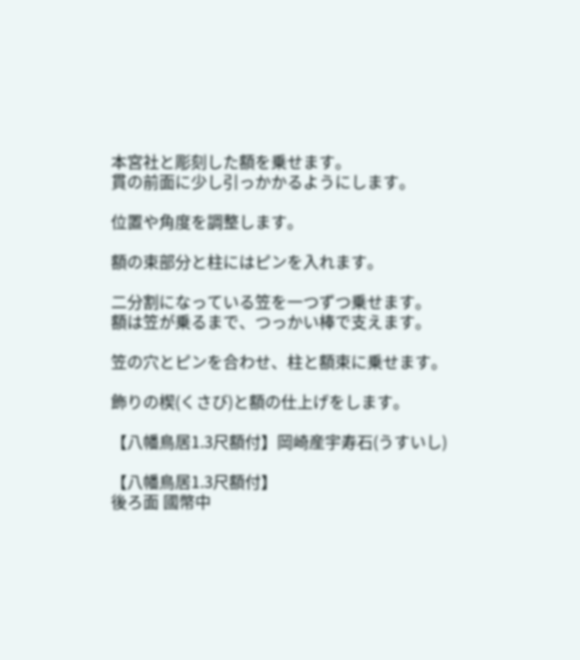本宮社と彫刻した額を乗せます。
貫の前面に少し引っかかるようにします。

位置や角度を調整します。

額の束部分と柱にはピンを入れます。

二分割になっている笠を一つずつ乗せます。
額は笠が乗るまで、つっかい棒で支えます。

笠の穴とピンを合わせ、柱と額束に乗せます。

飾りの楔(くさび)と額の仕上げをします。

【八幡鳥居1.3尺額付】岡崎産宇寿石(うすいし)

【八幡鳥居1.3尺額付】
後ろ面 國幣中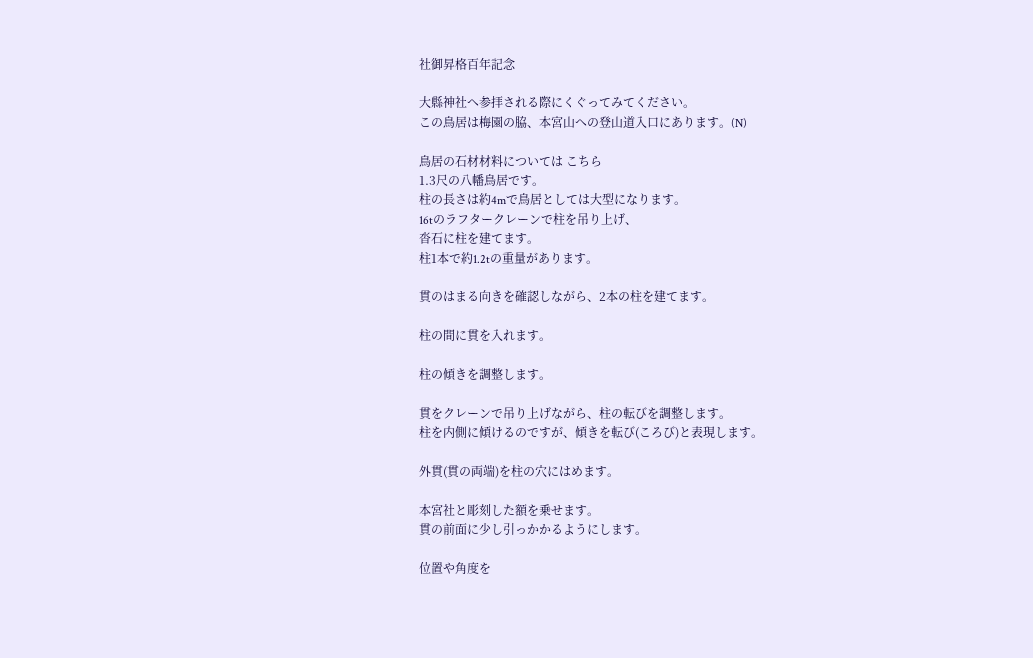社御昇格百年記念

大縣神社へ参拝される際にくぐってみてください。
この鳥居は梅園の脇、本宮山への登山道入口にあります。(N)

鳥居の石材材料については こちら
1.3尺の八幡鳥居です。
柱の長さは約4mで鳥居としては大型になります。
16tのラフタークレーンで柱を吊り上げ、
沓石に柱を建てます。
柱1本で約1.2tの重量があります。

貫のはまる向きを確認しながら、2本の柱を建てます。

柱の間に貫を入れます。

柱の傾きを調整します。

貫をクレーンで吊り上げながら、柱の転びを調整します。
柱を内側に傾けるのですが、傾きを転び(ころび)と表現します。

外貫(貫の両端)を柱の穴にはめます。

本宮社と彫刻した額を乗せます。
貫の前面に少し引っかかるようにします。

位置や角度を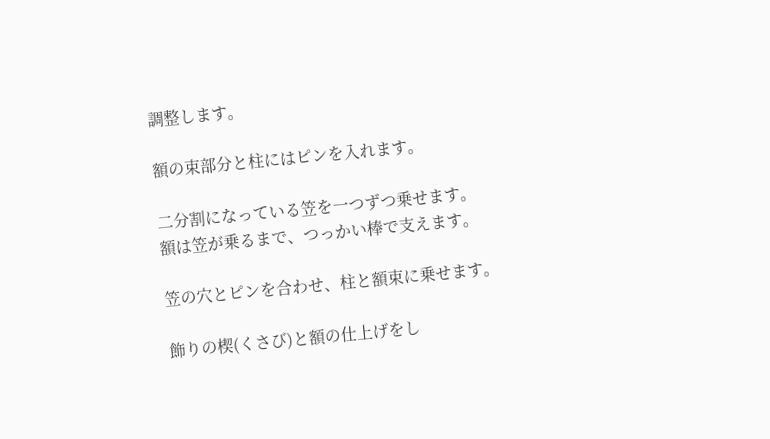調整します。

額の束部分と柱にはピンを入れます。

二分割になっている笠を一つずつ乗せます。
額は笠が乗るまで、つっかい棒で支えます。

笠の穴とピンを合わせ、柱と額束に乗せます。

飾りの楔(くさび)と額の仕上げをし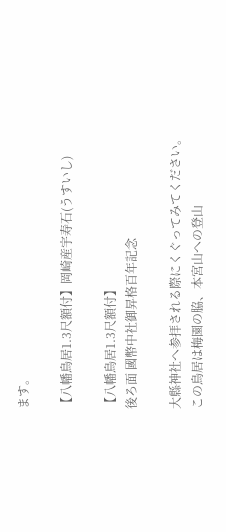ます。

【八幡鳥居1.3尺額付】岡崎産宇寿石(うすいし)

【八幡鳥居1.3尺額付】
後ろ面 國幣中社御昇格百年記念

大縣神社へ参拝される際にくぐってみてください。
この鳥居は梅園の脇、本宮山への登山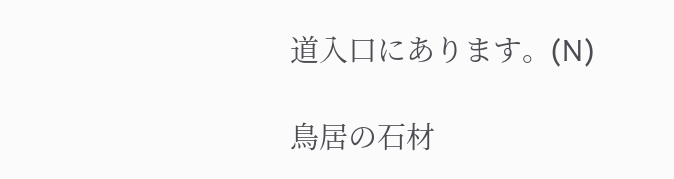道入口にあります。(N)

鳥居の石材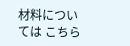材料については こちら